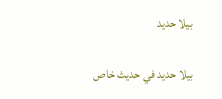بيلا حديد

بيلا حديد في حديث خاص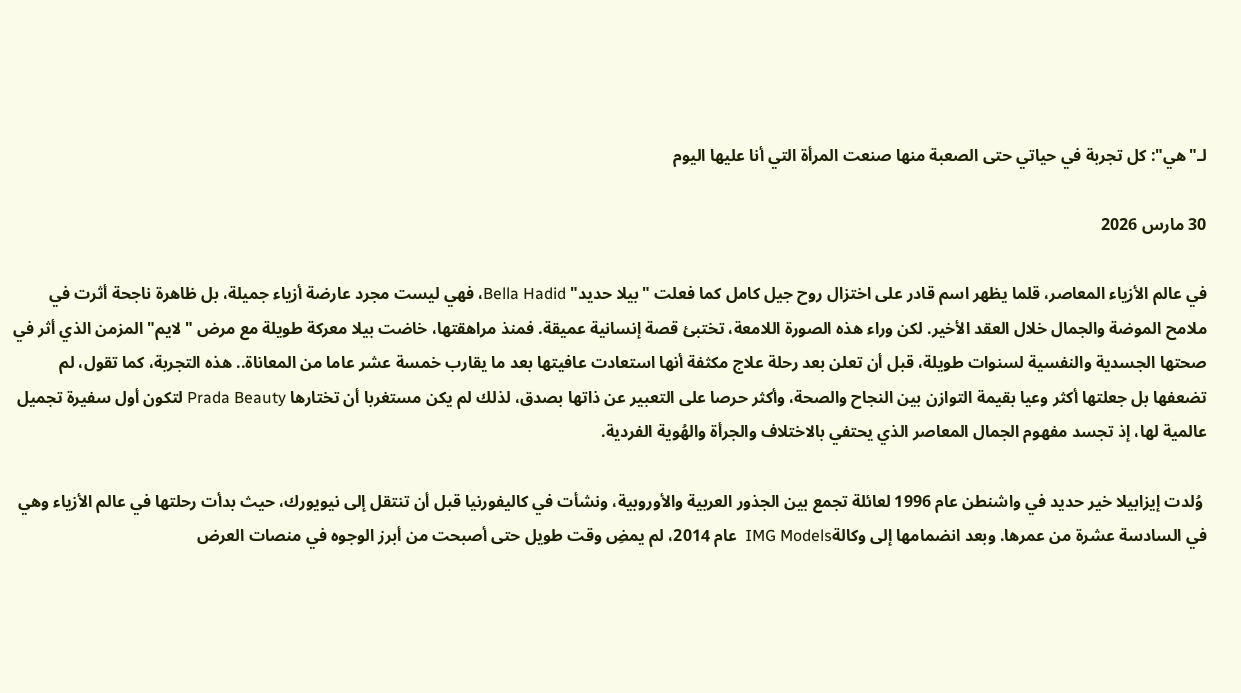لـ"هي": كل تجربة في حياتي حتى الصعبة منها صنعت المرأة التي أنا عليها اليوم

30 مارس 2026

في عالم الأزياء المعاصر، قلما يظهر اسم قادر على اختزال روح جيل كامل كما فعلت "بيلا حديد" Bella Hadid، فهي ليست مجرد عارضة أزياء جميلة، بل ظاهرة ناجحة أثرت في ملامح الموضة والجمال خلال العقد الأخير. لكن وراء هذه الصورة اللامعة، تختبئ قصة إنسانية عميقة. فمنذ مراهقتها، خاضت بيلا معركة طويلة مع مرض "لايم" المزمن الذي أثر في صحتها الجسدية والنفسية لسنوات طويلة، قبل أن تعلن بعد رحلة علاج مكثفة أنها استعادت عافيتها بعد ما يقارب خمسة عشر عاما من المعاناة.. هذه التجربة، كما تقول، لم تضعفها بل جعلتها أكثر وعيا بقيمة التوازن بين النجاح والصحة، وأكثر حرصا على التعبير عن ذاتها بصدق، لذلك لم يكن مستغربا أن تختارها Prada Beauty لتكون أول سفيرة تجميل عالمية لها، إذ تجسد مفهوم الجمال المعاصر الذي يحتفي بالاختلاف والجرأة والهُوية الفردية.

 وُلدت إيزابيلا خير حديد في واشنطن عام 1996 لعائلة تجمع بين الجذور العربية والأوروبية، ونشأت في كاليفورنيا قبل أن تنتقل إلى نيويورك، حيث بدأت رحلتها في عالم الأزياء وهي في السادسة عشرة من عمرها. وبعد انضمامها إلى وكالةIMG Models  عام 2014، لم يمضِ وقت طويل حتى أصبحت من أبرز الوجوه في منصات العرض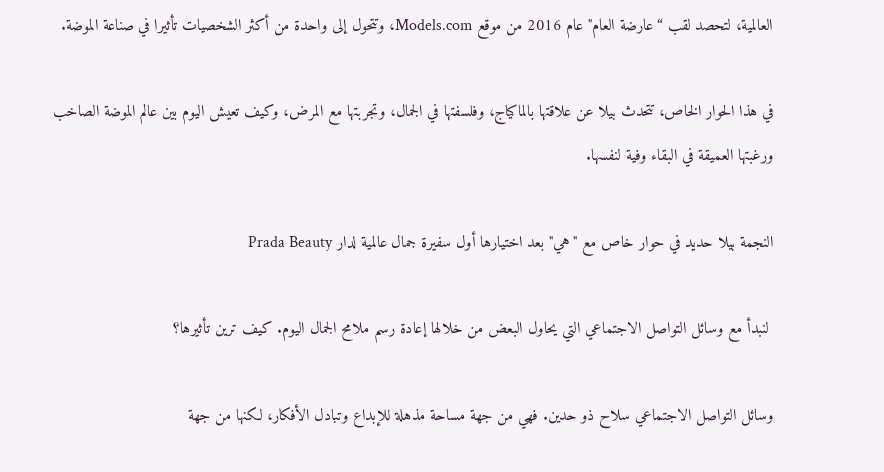العالمية، لتحصد لقب “عارضة العام" عام 2016 من موقع Models.com، وتتحول إلى واحدة من أكثر الشخصيات تأثيرا في صناعة الموضة.

في هذا الحوار الخاص، تتحدث بيلا عن علاقتها بالماكياج، وفلسفتها في الجمال، وتجربتها مع المرض، وكيف تعيش اليوم بين عالم الموضة الصاخب ورغبتها العميقة في البقاء وفية لنفسها.

النجمة بيلا حديد في حوار خاص مع "هي" بعد اختيارها أول سفيرة جمال عالمية لدار Prada Beauty

 لنبدأ مع وسائل التواصل الاجتماعي التي يحاول البعض من خلالها إعادة رسم ملامح الجمال اليوم. كيف ترين تأثيرها؟

وسائل التواصل الاجتماعي سلاح ذو حدين. فهي من جهة مساحة مذهلة للإبداع وتبادل الأفكار، لكنها من جهة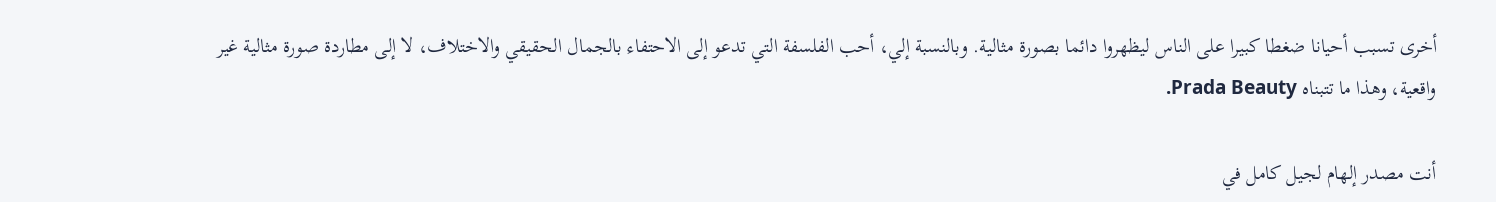أخرى تسبب أحيانا ضغطا كبيرا على الناس ليظهروا دائما بصورة مثالية. وبالنسبة إلي، أحب الفلسفة التي تدعو إلى الاحتفاء بالجمال الحقيقي والاختلاف، لا إلى مطاردة صورة مثالية غير واقعية، وهذا ما تتبناه Prada Beauty.

أنت مصدر إلهام لجيل كامل في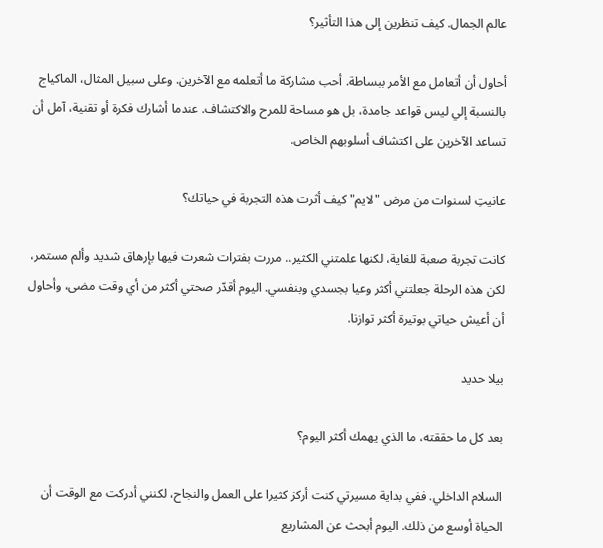عالم الجمال. كيف تنظرين إلى هذا التأثير؟

أحاول أن أتعامل مع الأمر ببساطة. أحب مشاركة ما أتعلمه مع الآخرين. وعلى سبيل المثال، الماكياج بالنسبة إلي ليس قواعد جامدة، بل هو مساحة للمرح والاكتشاف. عندما أشارك فكرة أو تقنية، آمل أن تساعد الآخرين على اكتشاف أسلوبهم الخاص.

عانيتِ لسنوات من مرض "لايم" كيف أثرت هذه التجربة في حياتك؟

كانت تجربة صعبة للغاية، لكنها علمتني الكثير.. مررت بفترات شعرت فيها بإرهاق شديد وألم مستمر، لكن هذه الرحلة جعلتني أكثر وعيا بجسدي وبنفسي. اليوم أقدّر صحتي أكثر من أي وقت مضى، وأحاول أن أعيش حياتي بوتيرة أكثر توازنا.

بيلا حديد

بعد كل ما حققته، ما الذي يهمك أكثر اليوم؟

السلام الداخلي. ففي بداية مسيرتي كنت أركز كثيرا على العمل والنجاح، لكنني أدركت مع الوقت أن الحياة أوسع من ذلك. اليوم أبحث عن المشاريع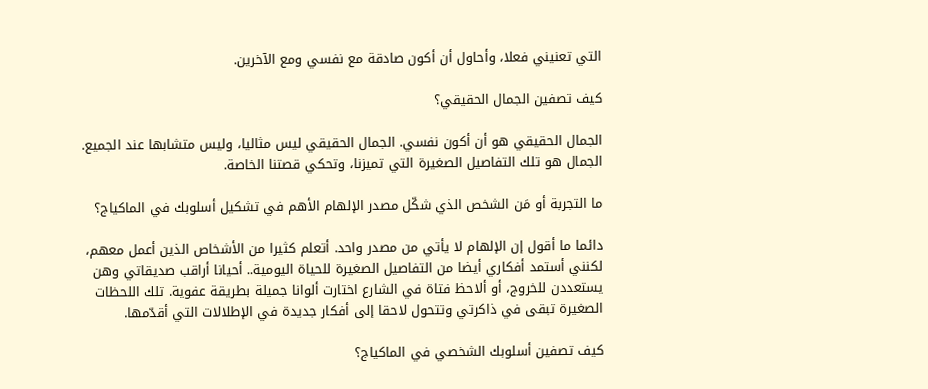التي تعنيني فعلا، وأحاول أن أكون صادقة مع نفسي ومع الآخرين.

كيف تصفين الجمال الحقيقي؟

الجمال الحقيقي هو أن أكون نفسي. الجمال الحقيقي ليس مثاليا، وليس متشابها عند الجميع. الجمال هو تلك التفاصيل الصغيرة التي تميزنا، وتحكي قصتنا الخاصة.

ما التجربة أو مَن الشخص الذي شكّل مصدر الإلهام الأهم في تشكيل أسلوبك في الماكياج؟

دائما ما أقول إن الإلهام لا يأتي من مصدر واحد. أتعلم كثيرا من الأشخاص الذين أعمل معهم، لكنني أستمد أفكاري أيضا من التفاصيل الصغيرة للحياة اليومية.. أحيانا أراقب صديقاتي وهن يستعددن للخروج، أو ألاحظ فتاة في الشارع اختارت ألوانا جميلة بطريقة عفوية. تلك اللحظات الصغيرة تبقى في ذاكرتي وتتحول لاحقا إلى أفكار جديدة في الإطلالات التي أقدّمها.

كيف تصفين أسلوبك الشخصي في الماكياج؟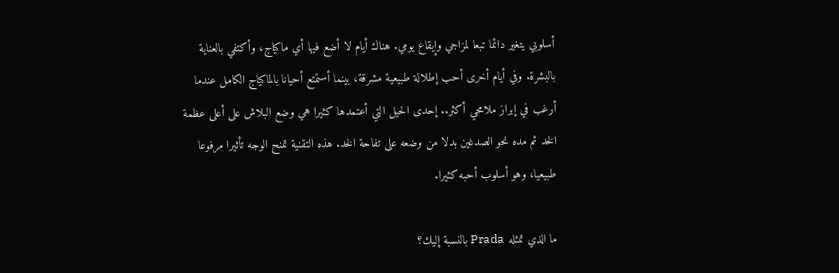أسلوبي يتغير دائما تبعا لمزاجي وإيقاع يومي. هناك أيام لا أضع فيها أي ماكياج، وأكتفي بالعناية بالبشرة. وفي أيام أخرى أحب إطلالة طبيعية مشرقة، بينما أستمتع أحيانا بالماكياج الكامل عندما أرغب في إبراز ملامحي أكثر.. إحدى الحيل التي أعتمدها كثيرا هي وضع البلاش على أعلى عظمة الخد ثم مده نحو الصدغين بدلا من وضعه على تفاحة الخد. هذه التقنية تمنح الوجه تأثيرا مرفوعا طبيعيا، وهو أسلوب أحبه كثيرا.

ما الذي تمثله Prada بالنسبة إليك؟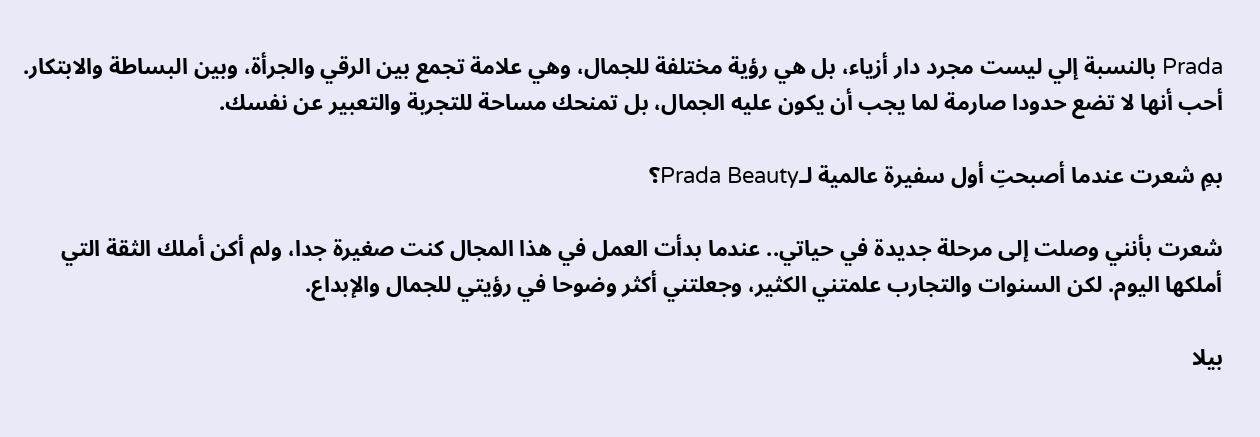Prada بالنسبة إلي ليست مجرد دار أزياء، بل هي رؤية مختلفة للجمال، وهي علامة تجمع بين الرقي والجرأة، وبين البساطة والابتكار. أحب أنها لا تضع حدودا صارمة لما يجب أن يكون عليه الجمال، بل تمنحك مساحة للتجربة والتعبير عن نفسك.

بمِ شعرت عندما أصبحتِ أول سفيرة عالمية لـPrada Beauty؟

شعرت بأنني وصلت إلى مرحلة جديدة في حياتي.. عندما بدأت العمل في هذا المجال كنت صغيرة جدا، ولم أكن أملك الثقة التي أملكها اليوم. لكن السنوات والتجارب علمتني الكثير، وجعلتني أكثر وضوحا في رؤيتي للجمال والإبداع.

بيلا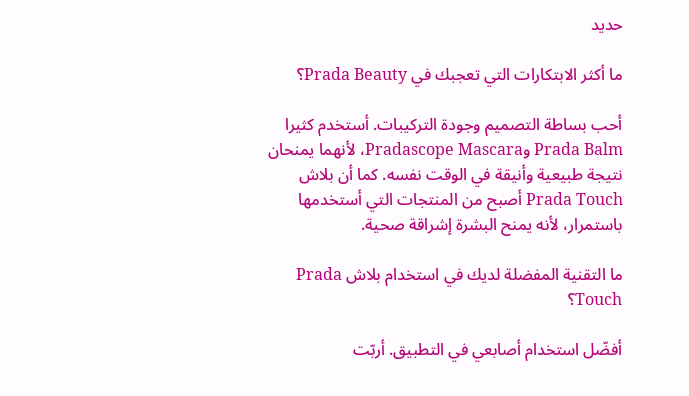حديد

ما أكثر الابتكارات التي تعجبك في Prada Beauty؟

أحب بساطة التصميم وجودة التركيبات. أستخدم كثيرا Prada Balm وPradascope Mascara، لأنهما يمنحان نتيجة طبيعية وأنيقة في الوقت نفسه. كما أن بلاش Prada Touch أصبح من المنتجات التي أستخدمها باستمرار، لأنه يمنح البشرة إشراقة صحية.

ما التقنية المفضلة لديك في استخدام بلاش Prada Touch؟

أفضّل استخدام أصابعي في التطبيق. أربّت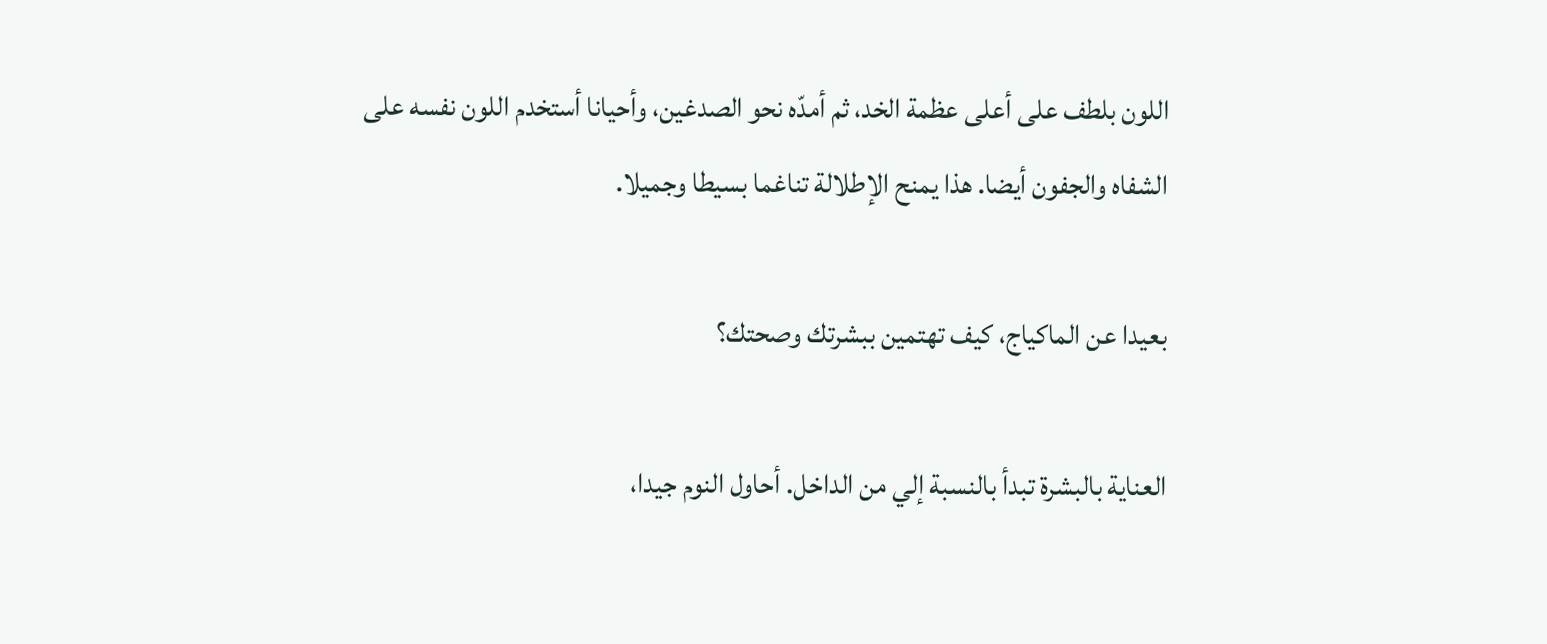اللون بلطف على أعلى عظمة الخد، ثم أمدّه نحو الصدغين، وأحيانا أستخدم اللون نفسه على الشفاه والجفون أيضا. هذا يمنح الإطلالة تناغما بسيطا وجميلا.

بعيدا عن الماكياج، كيف تهتمين ببشرتك وصحتك؟

العناية بالبشرة تبدأ بالنسبة إلي من الداخل. أحاول النوم جيدا،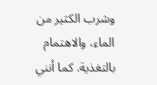وشرب الكثير من الماء، والاهتمام بالتغذية. كما أنني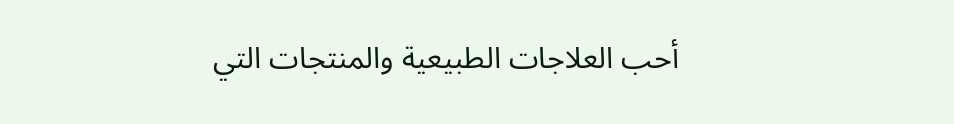أحب العلاجات الطبيعية والمنتجات التي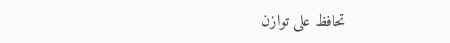تحافظ على توازن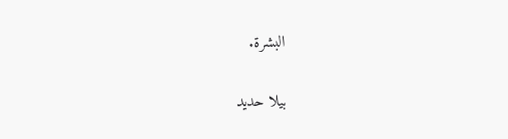البشرة.

بيلا حديد